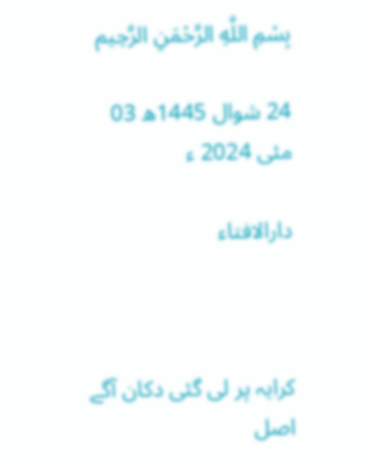بِسْمِ اللَّهِ الرَّحْمَنِ الرَّحِيم

24 شوال 1445ھ 03 مئی 2024 ء

دارالافتاء



کرایہ پر لی گئی دکان آگے اصل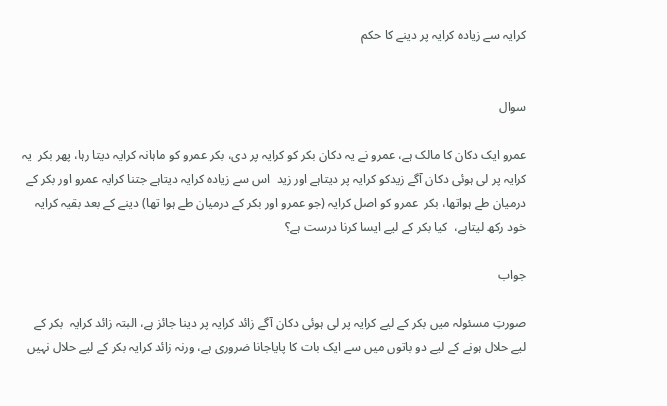کرایہ سے زیادہ کرایہ پر دینے کا حکم


سوال

عمرو ایک دکان کا مالک ہے، عمرو نے یہ دکان بکر کو کرایہ پر دی، بکر عمرو کو ماہانہ کرایہ دیتا رہا، پھر بکر  یہ کرایہ پر لی ہوئی دکان آگے زیدکو کرایہ پر دیتاہے اور زید  اس سے زیادہ کرایہ دیتاہے جتنا کرایہ عمرو اور بکر کے درمیان طے ہواتھا، بکر  عمرو کو اصل کرایہ (جو عمرو اور بکر کے درمیان طے ہوا تھا) دینے کے بعد بقیہ کرایہ خود رکھ لیتاہے،  کیا بکر کے لیے ایسا کرنا درست ہے؟

جواب

صورتِ مسئولہ میں بکر کے لیے کرایہ پر لی ہوئی دکان آگے زائد کرایہ پر دینا جائز ہے، البتہ زائد کرایہ  بکر کے لیے حلال ہونے کے لیے دو باتوں میں سے ایک بات کا پایاجانا ضروری ہے، ورنہ زائد کرایہ بکر کے لیے حلال نہیں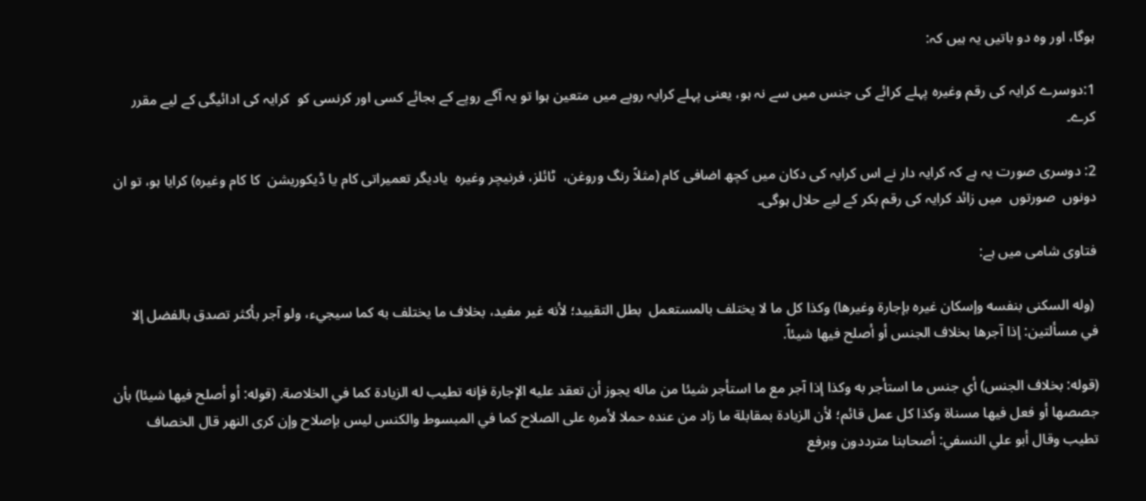ہوگا، اور وہ دو باتیں یہ ہیں کہ:

1:دوسرے کرایہ کی رقم وغیرہ پہلے کرائے کی جنس میں سے نہ ہو، یعنی پہلے کرایہ روپے میں متعین ہوا تو یہ آگے روپے کے بجائے کسی اور کرنسی کو  کرایہ کی ادائیگی کے لیے مقرر کرے۔

2: دوسری صورت یہ ہے کہ کرایہ دار نے اس کرایہ کی دکان میں کچھ اضافی کام (مثلاً رنگ وروغن،  ٹائلز، فرنیچر وغیرہ  یادیگر تعمیراتی کام یا ڈیکوریشن  کا کام وغیرہ) کرایا ہو، تو ان دونوں  صورتوں  میں زائد کرایہ کی رقم بکر کے لیے حلال ہوگی۔

فتاوی شامی میں ہے:

 (وله السكنى بنفسه وإسكان غيره بإجارة وغيرها) وكذا كل ما لا يختلف بالمستعمل  بطل التقييد؛ لأنه غير مفيد، بخلاف ما يختلف به كما سيجيء، ولو آجر بأكثر تصدق بالفضل إلا في مسألتين: إذا آجرها بخلاف الجنس أو أصلح فيها شيئاً.

(قوله: بخلاف الجنس) أي جنس ما استأجر به وكذا إذا آجر مع ما استأجر شيئا من ماله يجوز أن تعقد عليه الإجارة فإنه تطيب له الزيادة كما في الخلاصة. (قوله: أو أصلح فيها شيئا) بأن جصصها أو فعل فيها مسناة وكذا كل عمل قائم؛ لأن الزيادة بمقابلة ما زاد من عنده حملا لأمره على الصلاح كما في المبسوط والكنس ليس بإصلاح وإن كرى النهر قال الخصاف تطيب وقال أبو علي النسفي: أصحابنا مترددون وبرفع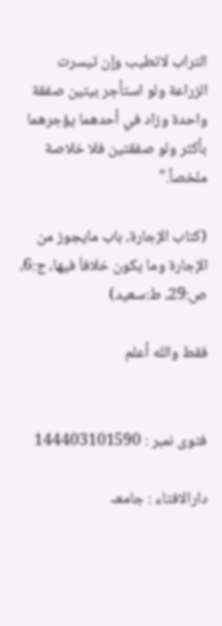التراب لاتطيب وإن تيسرت الزراعة ولو استأجر بيتين صفقة واحدة وزاد في أحدهما يؤجرهما بأكثر ولو صفقتين فلا خلاصة ملخصاً."

(كتاب الإجارة، باب مايجوز من الإجارة وما يكون خلافاّ فيها، ج:6، ص:29، ط:سعيد)

فقط والله أعلم


فتوی نمبر : 144403101590

دارالافتاء : جامعہ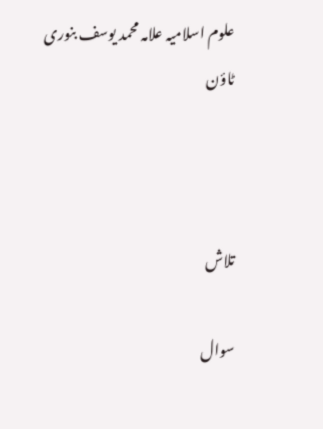علوم اسلامیہ علامہ محمد یوسف بنوری ٹاؤن



تلاش

سوال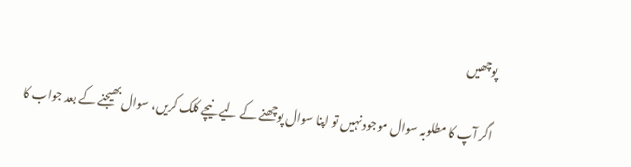پوچھیں

اگر آپ کا مطلوبہ سوال موجود نہیں تو اپنا سوال پوچھنے کے لیے نیچے کلک کریں، سوال بھیجنے کے بعد جواب کا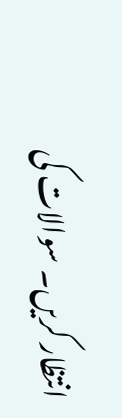انتظار کریں۔ سوالات کی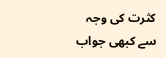کثرت کی وجہ سے کبھی جواب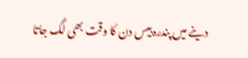دینے میں پندرہ بیس دن کا وقت بھی لگ جاتا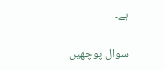ہے۔

سوال پوچھیں